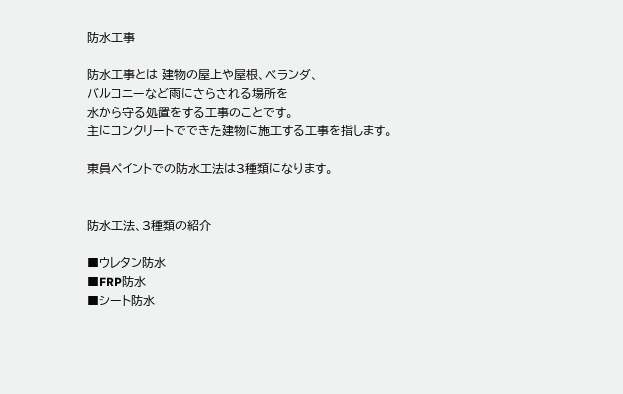防水工事

防水工事とは 建物の屋上や屋根、ベランダ、
バルコニーなど雨にさらされる場所を
水から守る処置をする工事のことです。
主にコンクリートでできた建物に施工する工事を指します。

東員ペイントでの防水工法は3種類になります。


防水工法、3種類の紹介

■ウレタン防水
■FRP防水
■シート防水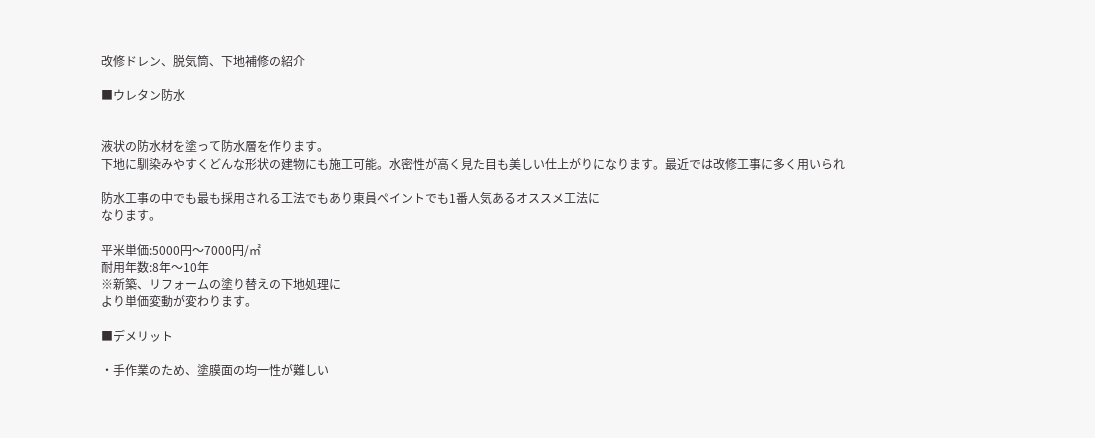改修ドレン、脱気筒、下地補修の紹介

■ウレタン防水


液状の防水材を塗って防水層を作ります。
下地に馴染みやすくどんな形状の建物にも施工可能。水密性が高く見た目も美しい仕上がりになります。最近では改修工事に多く用いられ

防水工事の中でも最も採用される工法でもあり東員ペイントでも1番人気あるオススメ工法に
なります。

平米単価:5000円〜7000円/㎡
耐用年数:8年〜10年
※新築、リフォームの塗り替えの下地処理に
より単価変動が変わります。

■デメリット

・手作業のため、塗膜面の均一性が難しい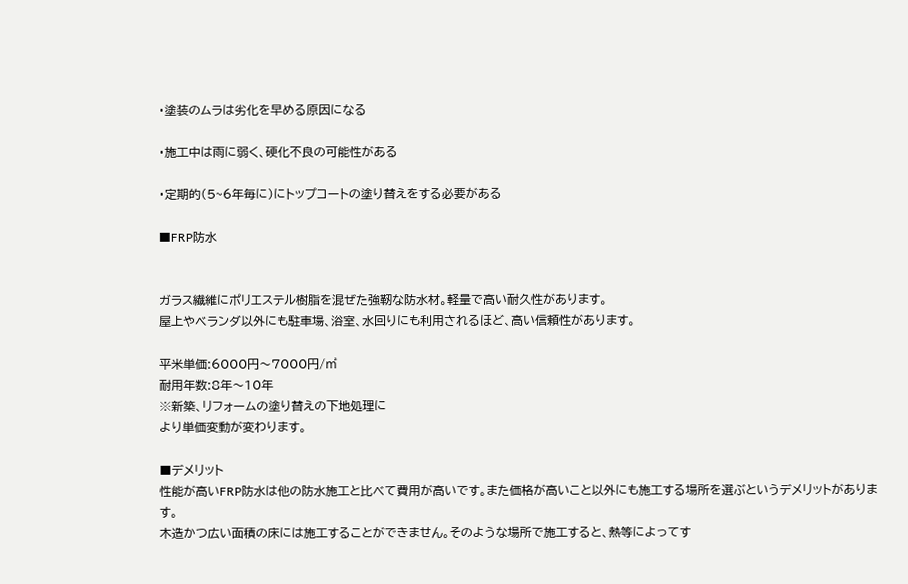・塗装のムラは劣化を早める原因になる

・施工中は雨に弱く、硬化不良の可能性がある

・定期的(5~6年毎に)にトップコートの塗り替えをする必要がある

■FRP防水


ガラス繊維にポリエステル樹脂を混ぜた強靭な防水材。軽量で高い耐久性があります。
屋上やベランダ以外にも駐車場、浴室、水回りにも利用されるほど、高い信頼性があります。

平米単価:6000円〜7000円/㎡
耐用年数:8年〜10年
※新築、リフォームの塗り替えの下地処理に
より単価変動が変わります。

■デメリット
性能が高いFRP防水は他の防水施工と比べて費用が高いです。また価格が高いこと以外にも施工する場所を選ぶというデメリットがあります。
木造かつ広い面積の床には施工することができません。そのような場所で施工すると、熱等によってす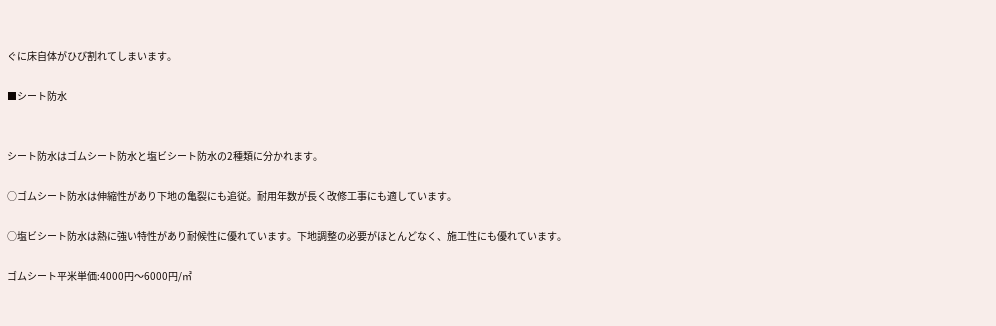ぐに床自体がひび割れてしまいます。

■シート防水


シート防水はゴムシート防水と塩ビシート防水の2種類に分かれます。

○ゴムシート防水は伸縮性があり下地の亀裂にも追従。耐用年数が長く改修工事にも適しています。

○塩ビシート防水は熱に強い特性があり耐候性に優れています。下地調整の必要がほとんどなく、施工性にも優れています。

ゴムシート平米単価:4000円〜6000円/㎡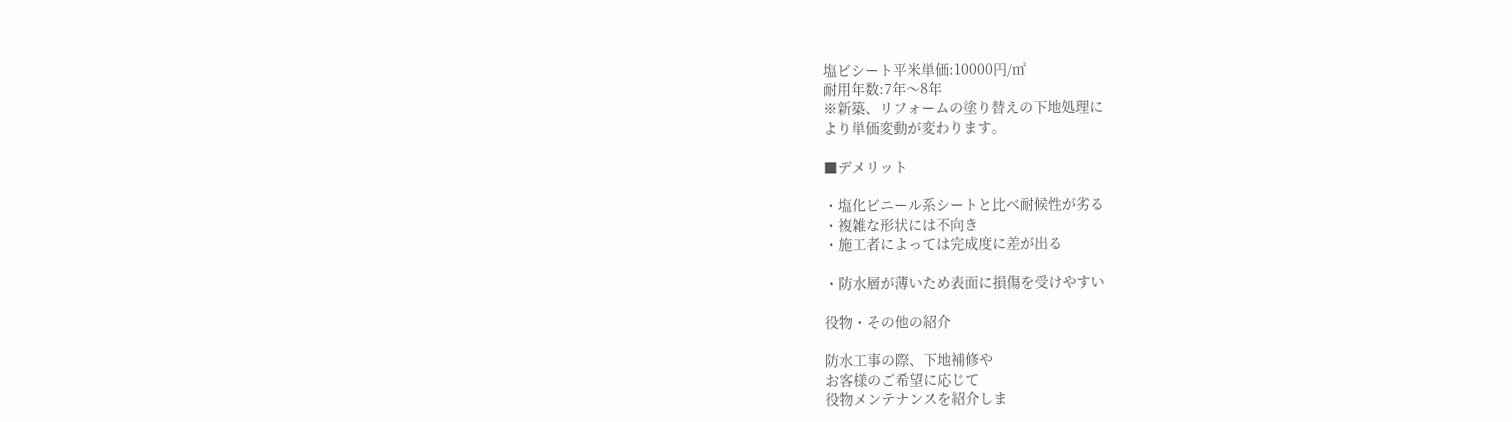塩ビシート平米単価:10000円/㎡
耐用年数:7年〜8年
※新築、リフォームの塗り替えの下地処理に
より単価変動が変わります。

■デメリット

・塩化ビニール系シートと比べ耐候性が劣る
・複雑な形状には不向き
・施工者によっては完成度に差が出る

・防水層が薄いため表面に損傷を受けやすい

役物・その他の紹介

防水工事の際、下地補修や
お客様のご希望に応じて
役物メンテナンスを紹介しま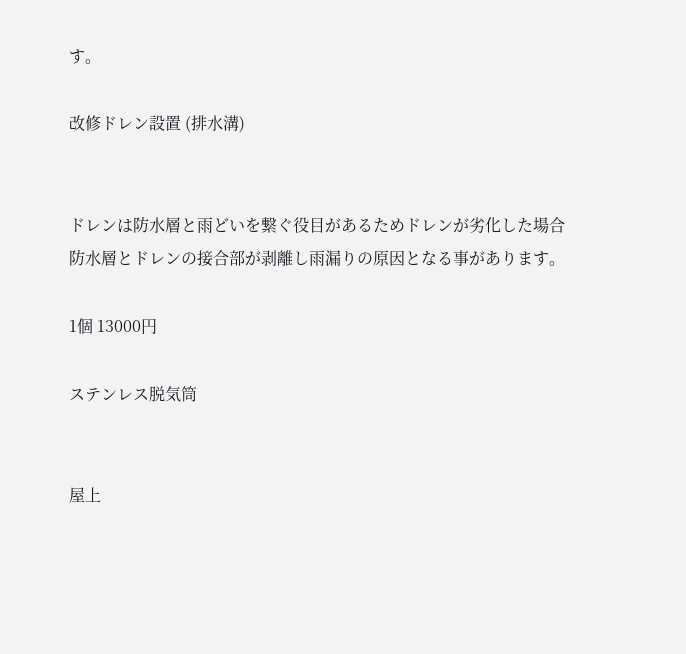す。

改修ドレン設置 (排水溝)


ドレンは防水層と雨どいを繋ぐ役目があるためドレンが劣化した場合
防水層とドレンの接合部が剥離し雨漏りの原因となる事があります。

1個 13000円

ステンレス脱気筒


屋上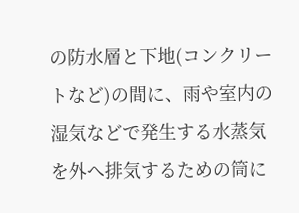の防水層と下地(コンクリートなど)の間に、雨や室内の湿気などで発生する水蒸気を外へ排気するための筒に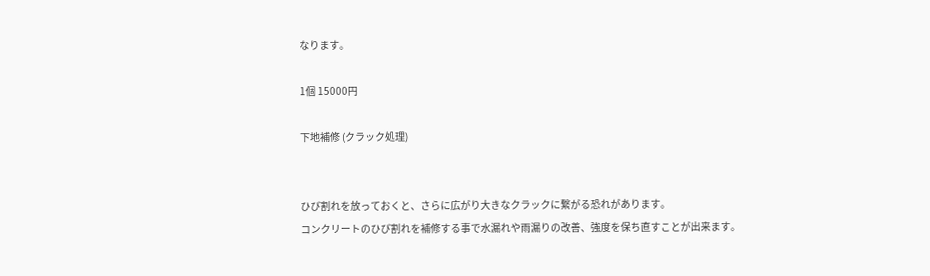なります。

1個 15000円

下地補修 (クラック処理)


ひび割れを放っておくと、さらに広がり大きなクラックに繋がる恐れがあります。
コンクリートのひび割れを補修する事で水漏れや雨漏りの改善、強度を保ち直すことが出来ます。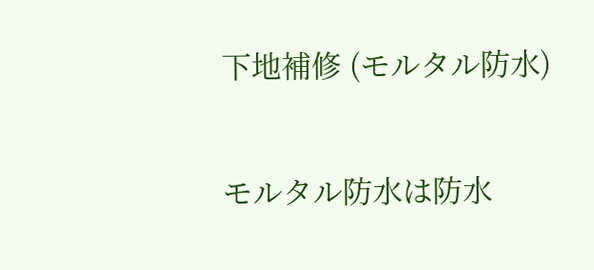下地補修 (モルタル防水)


モルタル防水は防水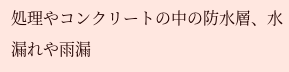処理やコンクリートの中の防水層、水漏れや雨漏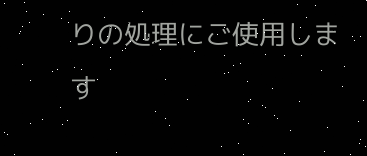りの処理にご使用します